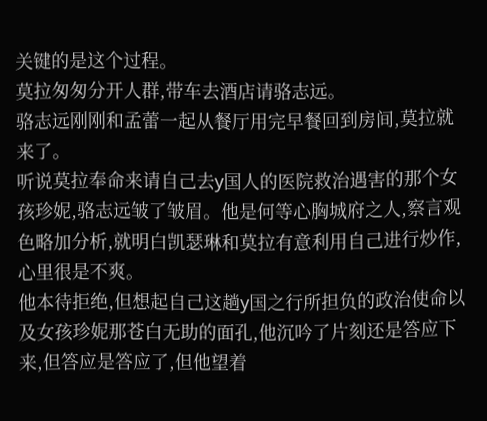关键的是这个过程。
莫拉匆匆分开人群,带车去酒店请骆志远。
骆志远刚刚和孟蕾一起从餐厅用完早餐回到房间,莫拉就来了。
听说莫拉奉命来请自己去y国人的医院救治遇害的那个女孩珍妮,骆志远皱了皱眉。他是何等心胸城府之人,察言观色略加分析,就明白凯瑟琳和莫拉有意利用自己进行炒作,心里很是不爽。
他本待拒绝,但想起自己这趟y国之行所担负的政治使命以及女孩珍妮那苍白无助的面孔,他沉吟了片刻还是答应下来,但答应是答应了,但他望着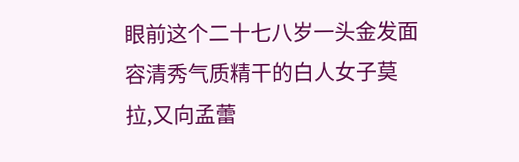眼前这个二十七八岁一头金发面容清秀气质精干的白人女子莫拉,又向孟蕾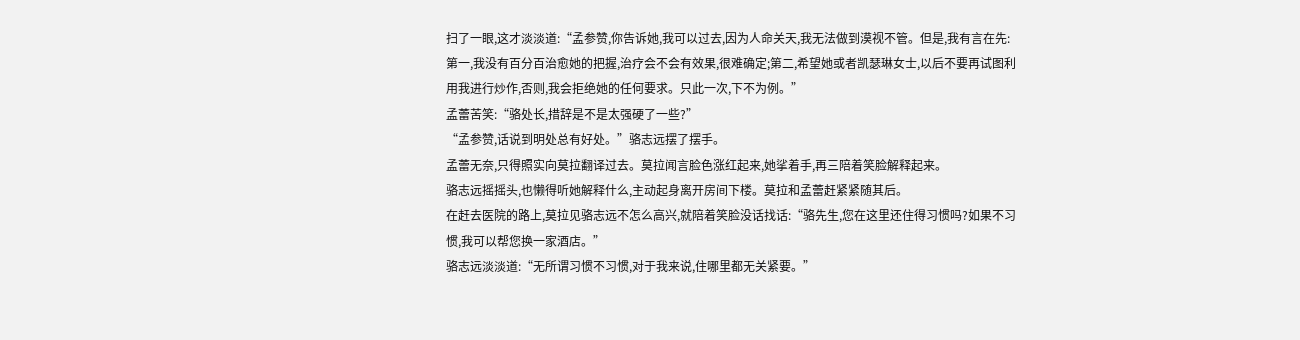扫了一眼,这才淡淡道:“孟参赞,你告诉她,我可以过去,因为人命关天,我无法做到漠视不管。但是,我有言在先:第一,我没有百分百治愈她的把握,治疗会不会有效果,很难确定;第二,希望她或者凯瑟琳女士,以后不要再试图利用我进行炒作,否则,我会拒绝她的任何要求。只此一次,下不为例。”
孟蕾苦笑:“骆处长,措辞是不是太强硬了一些?”
“孟参赞,话说到明处总有好处。”骆志远摆了摆手。
孟蕾无奈,只得照实向莫拉翻译过去。莫拉闻言脸色涨红起来,她挲着手,再三陪着笑脸解释起来。
骆志远摇摇头,也懒得听她解释什么,主动起身离开房间下楼。莫拉和孟蕾赶紧紧随其后。
在赶去医院的路上,莫拉见骆志远不怎么高兴,就陪着笑脸没话找话:“骆先生,您在这里还住得习惯吗?如果不习惯,我可以帮您换一家酒店。”
骆志远淡淡道:“无所谓习惯不习惯,对于我来说,住哪里都无关紧要。”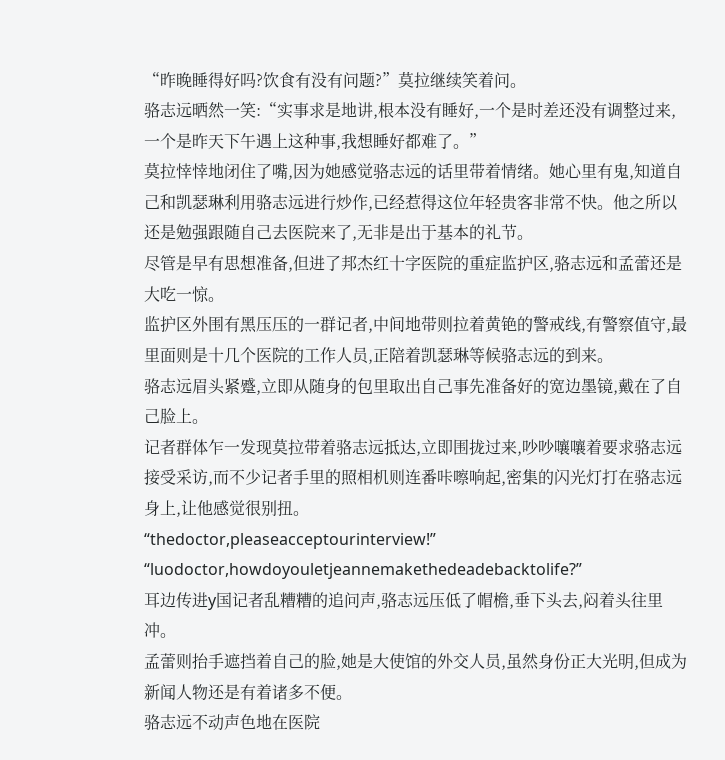“昨晚睡得好吗?饮食有没有问题?”莫拉继续笑着问。
骆志远晒然一笑:“实事求是地讲,根本没有睡好,一个是时差还没有调整过来,一个是昨天下午遇上这种事,我想睡好都难了。”
莫拉悻悻地闭住了嘴,因为她感觉骆志远的话里带着情绪。她心里有鬼,知道自己和凯瑟琳利用骆志远进行炒作,已经惹得这位年轻贵客非常不快。他之所以还是勉强跟随自己去医院来了,无非是出于基本的礼节。
尽管是早有思想准备,但进了邦杰红十字医院的重症监护区,骆志远和孟蕾还是大吃一惊。
监护区外围有黑压压的一群记者,中间地带则拉着黄铯的警戒线,有警察值守,最里面则是十几个医院的工作人员,正陪着凯瑟琳等候骆志远的到来。
骆志远眉头紧蹙,立即从随身的包里取出自己事先准备好的宽边墨镜,戴在了自己脸上。
记者群体乍一发现莫拉带着骆志远抵达,立即围拢过来,吵吵嚷嚷着要求骆志远接受采访,而不少记者手里的照相机则连番咔嚓响起,密集的闪光灯打在骆志远身上,让他感觉很别扭。
“thedoctor,pleaseacceptourinterview!”
“luodoctor,howdoyouletjeannemakethedeadebacktolife?”
耳边传进y国记者乱糟糟的追问声,骆志远压低了帽檐,垂下头去,闷着头往里冲。
孟蕾则抬手遮挡着自己的脸,她是大使馆的外交人员,虽然身份正大光明,但成为新闻人物还是有着诸多不便。
骆志远不动声色地在医院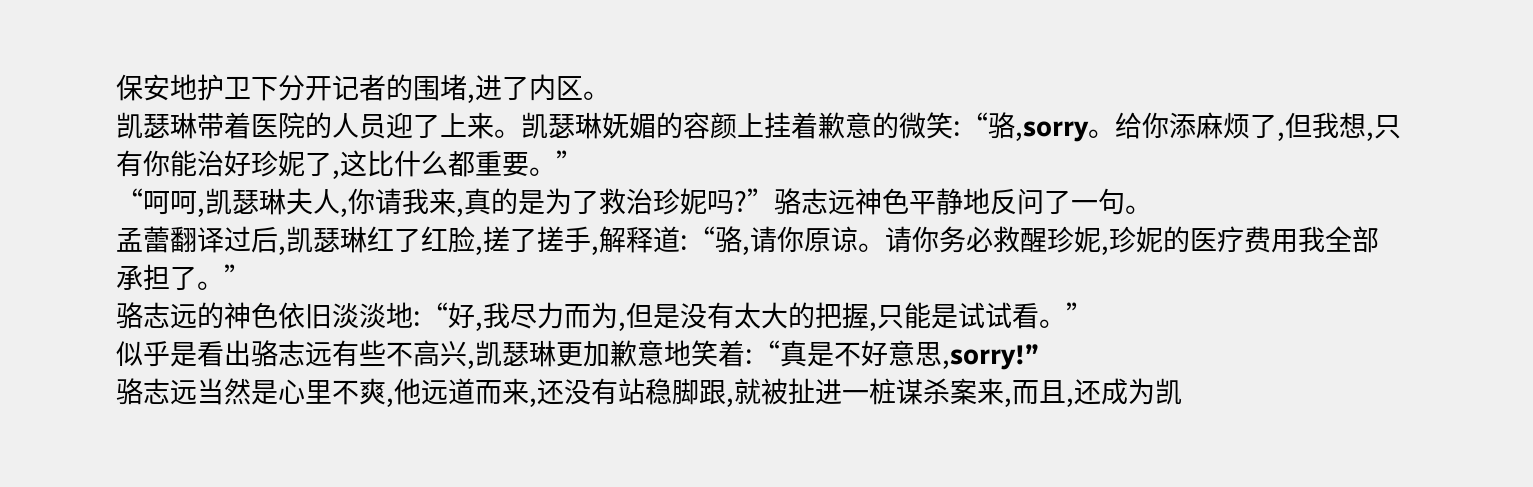保安地护卫下分开记者的围堵,进了内区。
凯瑟琳带着医院的人员迎了上来。凯瑟琳妩媚的容颜上挂着歉意的微笑:“骆,sorry。给你添麻烦了,但我想,只有你能治好珍妮了,这比什么都重要。”
“呵呵,凯瑟琳夫人,你请我来,真的是为了救治珍妮吗?”骆志远神色平静地反问了一句。
孟蕾翻译过后,凯瑟琳红了红脸,搓了搓手,解释道:“骆,请你原谅。请你务必救醒珍妮,珍妮的医疗费用我全部承担了。”
骆志远的神色依旧淡淡地:“好,我尽力而为,但是没有太大的把握,只能是试试看。”
似乎是看出骆志远有些不高兴,凯瑟琳更加歉意地笑着:“真是不好意思,sorry!”
骆志远当然是心里不爽,他远道而来,还没有站稳脚跟,就被扯进一桩谋杀案来,而且,还成为凯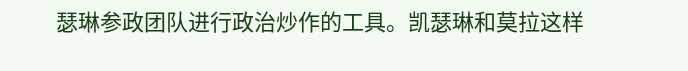瑟琳参政团队进行政治炒作的工具。凯瑟琳和莫拉这样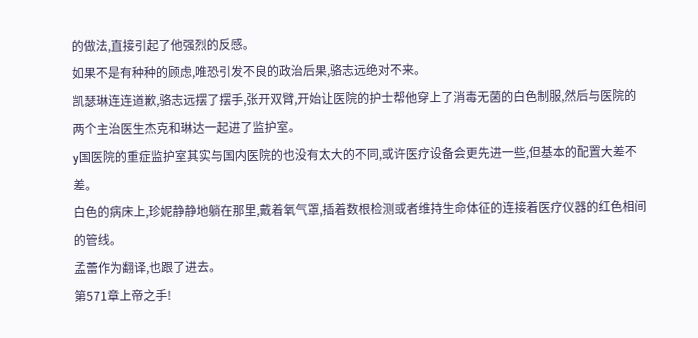的做法,直接引起了他强烈的反感。
如果不是有种种的顾虑,唯恐引发不良的政治后果,骆志远绝对不来。
凯瑟琳连连道歉,骆志远摆了摆手,张开双臂,开始让医院的护士帮他穿上了消毒无菌的白色制服,然后与医院的两个主治医生杰克和琳达一起进了监护室。
y国医院的重症监护室其实与国内医院的也没有太大的不同,或许医疗设备会更先进一些,但基本的配置大差不差。
白色的病床上,珍妮静静地躺在那里,戴着氧气罩,插着数根检测或者维持生命体征的连接着医疗仪器的红色相间的管线。
孟蕾作为翻译,也跟了进去。
第571章上帝之手!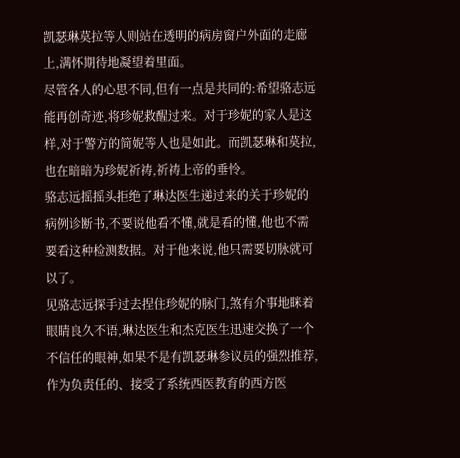凯瑟琳莫拉等人则站在透明的病房窗户外面的走廊上,满怀期待地凝望着里面。
尽管各人的心思不同,但有一点是共同的:希望骆志远能再创奇迹,将珍妮救醒过来。对于珍妮的家人是这样,对于警方的简妮等人也是如此。而凯瑟琳和莫拉,也在暗暗为珍妮祈祷,祈祷上帝的垂怜。
骆志远摇摇头拒绝了琳达医生递过来的关于珍妮的病例诊断书,不要说他看不懂,就是看的懂,他也不需要看这种检测数据。对于他来说,他只需要切脉就可以了。
见骆志远探手过去捏住珍妮的脉门,煞有介事地眯着眼睛良久不语,琳达医生和杰克医生迅速交换了一个不信任的眼神,如果不是有凯瑟琳参议员的强烈推荐,作为负责任的、接受了系统西医教育的西方医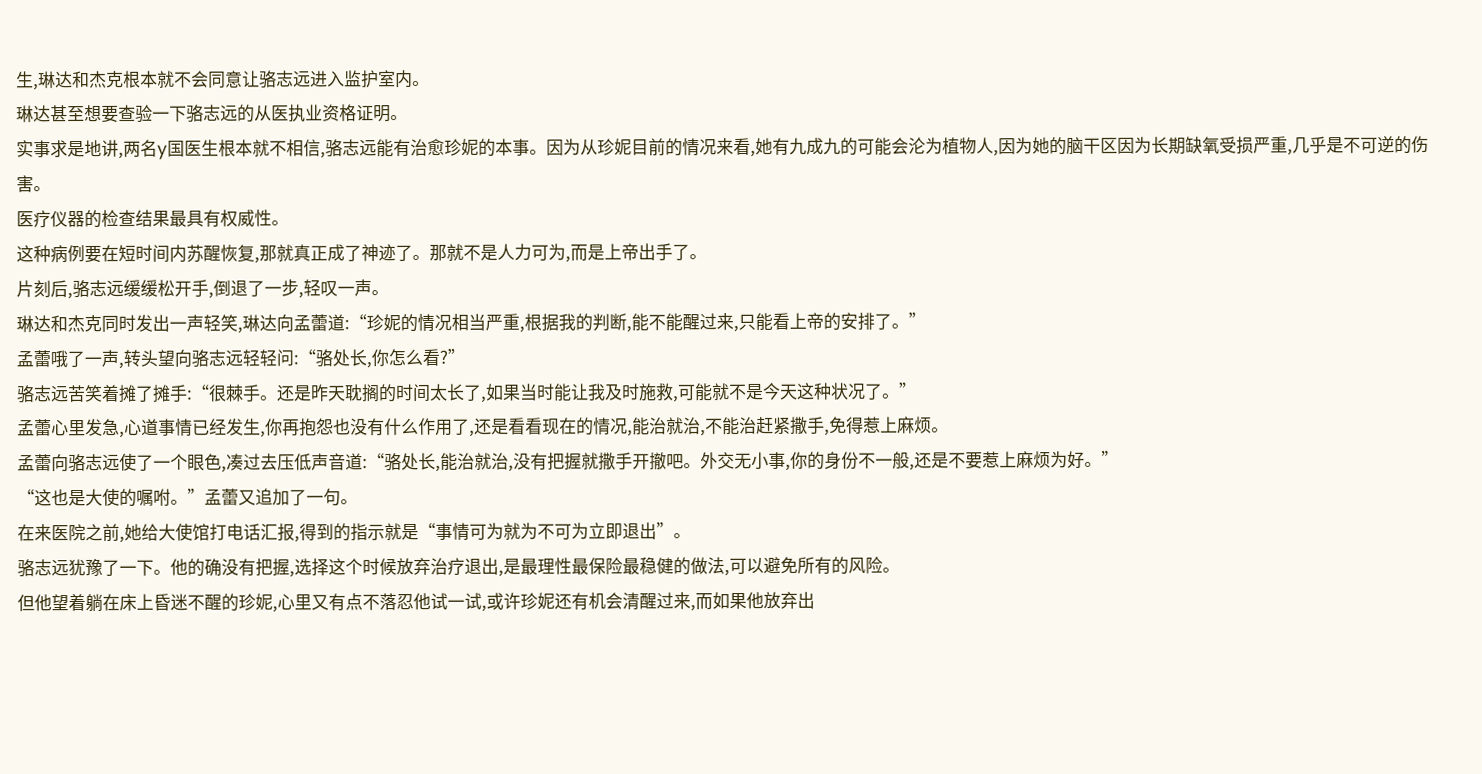生,琳达和杰克根本就不会同意让骆志远进入监护室内。
琳达甚至想要查验一下骆志远的从医执业资格证明。
实事求是地讲,两名y国医生根本就不相信,骆志远能有治愈珍妮的本事。因为从珍妮目前的情况来看,她有九成九的可能会沦为植物人,因为她的脑干区因为长期缺氧受损严重,几乎是不可逆的伤害。
医疗仪器的检查结果最具有权威性。
这种病例要在短时间内苏醒恢复,那就真正成了神迹了。那就不是人力可为,而是上帝出手了。
片刻后,骆志远缓缓松开手,倒退了一步,轻叹一声。
琳达和杰克同时发出一声轻笑,琳达向孟蕾道:“珍妮的情况相当严重,根据我的判断,能不能醒过来,只能看上帝的安排了。”
孟蕾哦了一声,转头望向骆志远轻轻问:“骆处长,你怎么看?”
骆志远苦笑着摊了摊手:“很棘手。还是昨天耽搁的时间太长了,如果当时能让我及时施救,可能就不是今天这种状况了。”
孟蕾心里发急,心道事情已经发生,你再抱怨也没有什么作用了,还是看看现在的情况,能治就治,不能治赶紧撒手,免得惹上麻烦。
孟蕾向骆志远使了一个眼色,凑过去压低声音道:“骆处长,能治就治,没有把握就撒手开撤吧。外交无小事,你的身份不一般,还是不要惹上麻烦为好。”
“这也是大使的嘱咐。”孟蕾又追加了一句。
在来医院之前,她给大使馆打电话汇报,得到的指示就是“事情可为就为不可为立即退出”。
骆志远犹豫了一下。他的确没有把握,选择这个时候放弃治疗退出,是最理性最保险最稳健的做法,可以避免所有的风险。
但他望着躺在床上昏迷不醒的珍妮,心里又有点不落忍他试一试,或许珍妮还有机会清醒过来,而如果他放弃出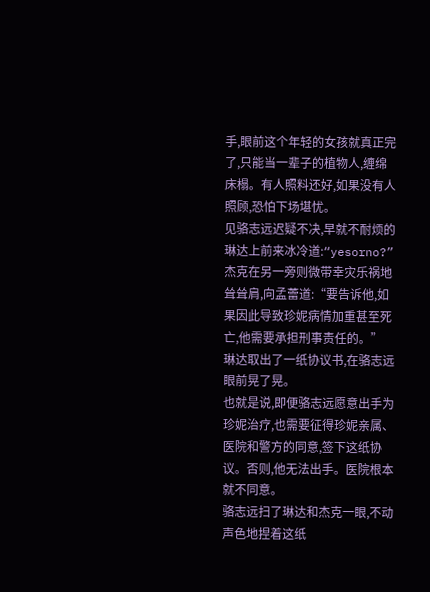手,眼前这个年轻的女孩就真正完了,只能当一辈子的植物人,缠绵床榻。有人照料还好,如果没有人照顾,恐怕下场堪忧。
见骆志远迟疑不决,早就不耐烦的琳达上前来冰冷道:“yesorno?”
杰克在另一旁则微带幸灾乐祸地耸耸肩,向孟蕾道:“要告诉他,如果因此导致珍妮病情加重甚至死亡,他需要承担刑事责任的。”
琳达取出了一纸协议书,在骆志远眼前晃了晃。
也就是说,即便骆志远愿意出手为珍妮治疗,也需要征得珍妮亲属、医院和警方的同意,签下这纸协议。否则,他无法出手。医院根本就不同意。
骆志远扫了琳达和杰克一眼,不动声色地捏着这纸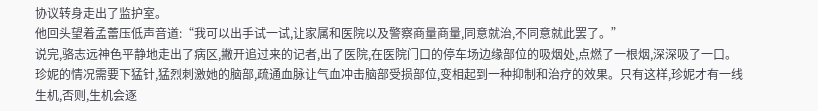协议转身走出了监护室。
他回头望着孟蕾压低声音道:“我可以出手试一试,让家属和医院以及警察商量商量,同意就治,不同意就此罢了。”
说完,骆志远神色平静地走出了病区,撇开追过来的记者,出了医院,在医院门口的停车场边缘部位的吸烟处,点燃了一根烟,深深吸了一口。
珍妮的情况需要下猛针,猛烈刺激她的脑部,疏通血脉让气血冲击脑部受损部位,变相起到一种抑制和治疗的效果。只有这样,珍妮才有一线生机,否则,生机会逐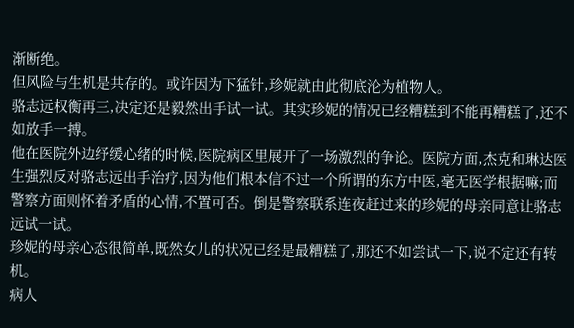渐断绝。
但风险与生机是共存的。或许因为下猛针,珍妮就由此彻底沦为植物人。
骆志远权衡再三,决定还是毅然出手试一试。其实珍妮的情况已经糟糕到不能再糟糕了,还不如放手一搏。
他在医院外边纾缓心绪的时候,医院病区里展开了一场激烈的争论。医院方面,杰克和琳达医生强烈反对骆志远出手治疗,因为他们根本信不过一个所谓的东方中医,毫无医学根据嘛;而警察方面则怀着矛盾的心情,不置可否。倒是警察联系连夜赶过来的珍妮的母亲同意让骆志远试一试。
珍妮的母亲心态很简单,既然女儿的状况已经是最糟糕了,那还不如尝试一下,说不定还有转机。
病人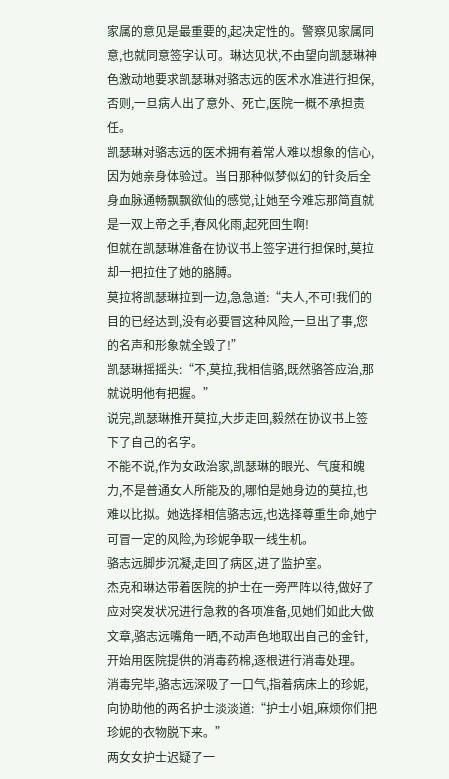家属的意见是最重要的,起决定性的。警察见家属同意,也就同意签字认可。琳达见状,不由望向凯瑟琳神色激动地要求凯瑟琳对骆志远的医术水准进行担保,否则,一旦病人出了意外、死亡,医院一概不承担责任。
凯瑟琳对骆志远的医术拥有着常人难以想象的信心,因为她亲身体验过。当日那种似梦似幻的针灸后全身血脉通畅飘飘欲仙的感觉,让她至今难忘那简直就是一双上帝之手,春风化雨,起死回生啊!
但就在凯瑟琳准备在协议书上签字进行担保时,莫拉却一把拉住了她的胳膊。
莫拉将凯瑟琳拉到一边,急急道:“夫人,不可!我们的目的已经达到,没有必要冒这种风险,一旦出了事,您的名声和形象就全毁了!”
凯瑟琳摇摇头:“不,莫拉,我相信骆,既然骆答应治,那就说明他有把握。”
说完,凯瑟琳推开莫拉,大步走回,毅然在协议书上签下了自己的名字。
不能不说,作为女政治家,凯瑟琳的眼光、气度和魄力,不是普通女人所能及的,哪怕是她身边的莫拉,也难以比拟。她选择相信骆志远,也选择尊重生命,她宁可冒一定的风险,为珍妮争取一线生机。
骆志远脚步沉凝,走回了病区,进了监护室。
杰克和琳达带着医院的护士在一旁严阵以待,做好了应对突发状况进行急救的各项准备,见她们如此大做文章,骆志远嘴角一晒,不动声色地取出自己的金针,开始用医院提供的消毒药棉,逐根进行消毒处理。
消毒完毕,骆志远深吸了一口气,指着病床上的珍妮,向协助他的两名护士淡淡道:“护士小姐,麻烦你们把珍妮的衣物脱下来。”
两女女护士迟疑了一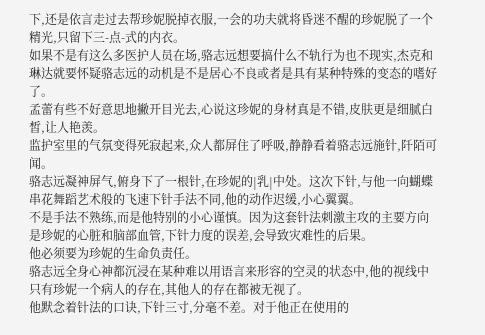下,还是依言走过去帮珍妮脱掉衣服,一会的功夫就将昏迷不醒的珍妮脱了一个精光,只留下三-点-式的内衣。
如果不是有这么多医护人员在场,骆志远想要搞什么不轨行为也不现实,杰克和琳达就要怀疑骆志远的动机是不是居心不良或者是具有某种特殊的变态的嗜好了。
孟蕾有些不好意思地撇开目光去,心说这珍妮的身材真是不错,皮肤更是细腻白皙,让人艳羡。
监护室里的气氛变得死寂起来,众人都屏住了呼吸,静静看着骆志远施针,阡陌可闻。
骆志远凝神屏气,俯身下了一根针,在珍妮的|乳|中处。这次下针,与他一向蝴蝶串花舞蹈艺术般的飞速下针手法不同,他的动作迟缓,小心翼翼。
不是手法不熟练,而是他特别的小心谨慎。因为这套针法刺激主攻的主要方向是珍妮的心脏和脑部血管,下针力度的误差,会导致灾难性的后果。
他必须要为珍妮的生命负责任。
骆志远全身心神都沉浸在某种难以用语言来形容的空灵的状态中,他的视线中只有珍妮一个病人的存在,其他人的存在都被无视了。
他默念着针法的口诀,下针三寸,分毫不差。对于他正在使用的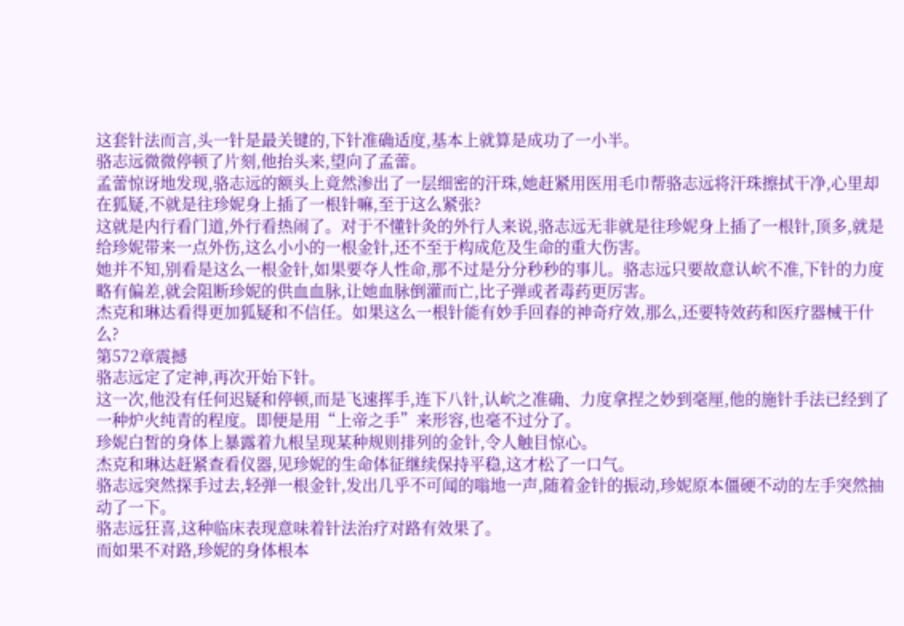这套针法而言,头一针是最关键的,下针准确适度,基本上就算是成功了一小半。
骆志远微微停顿了片刻,他抬头来,望向了孟蕾。
孟蕾惊讶地发现,骆志远的额头上竟然渗出了一层细密的汗珠,她赶紧用医用毛巾帮骆志远将汗珠擦拭干净,心里却在狐疑,不就是往珍妮身上插了一根针嘛,至于这么紧张?
这就是内行看门道,外行看热闹了。对于不懂针灸的外行人来说,骆志远无非就是往珍妮身上插了一根针,顶多,就是给珍妮带来一点外伤,这么小小的一根金针,还不至于构成危及生命的重大伤害。
她并不知,别看是这么一根金针,如果要夺人性命,那不过是分分秒秒的事儿。骆志远只要故意认岤不准,下针的力度略有偏差,就会阻断珍妮的供血血脉,让她血脉倒灌而亡,比子弹或者毒药更厉害。
杰克和琳达看得更加狐疑和不信任。如果这么一根针能有妙手回春的神奇疗效,那么,还要特效药和医疗器械干什么?
第572章震撼
骆志远定了定神,再次开始下针。
这一次,他没有任何迟疑和停顿,而是飞速挥手,连下八针,认岤之准确、力度拿捏之妙到毫厘,他的施针手法已经到了一种炉火纯青的程度。即便是用“上帝之手”来形容,也毫不过分了。
珍妮白皙的身体上暴露着九根呈现某种规则排列的金针,令人触目惊心。
杰克和琳达赶紧查看仪器,见珍妮的生命体征继续保持平稳,这才松了一口气。
骆志远突然探手过去,轻弹一根金针,发出几乎不可闻的嗡地一声,随着金针的振动,珍妮原本僵硬不动的左手突然抽动了一下。
骆志远狂喜,这种临床表现意味着针法治疗对路有效果了。
而如果不对路,珍妮的身体根本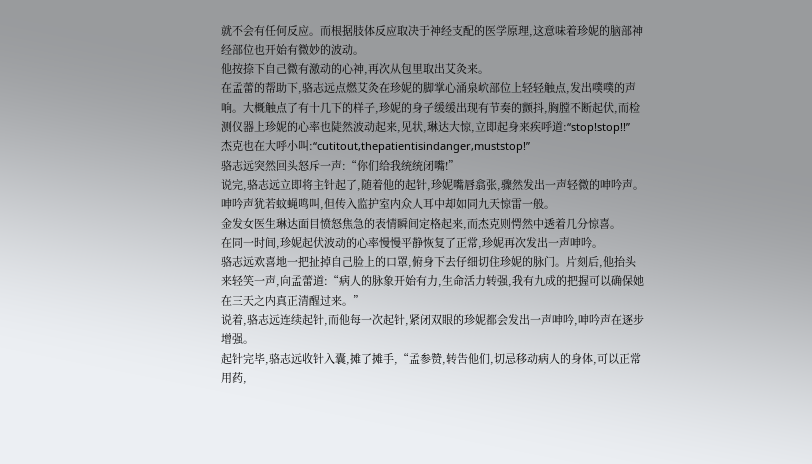就不会有任何反应。而根据肢体反应取决于神经支配的医学原理,这意味着珍妮的脑部神经部位也开始有微妙的波动。
他按捺下自己微有激动的心神,再次从包里取出艾灸来。
在孟蕾的帮助下,骆志远点燃艾灸在珍妮的脚掌心涌泉岤部位上轻轻触点,发出噗噗的声响。大概触点了有十几下的样子,珍妮的身子缓缓出现有节奏的颤抖,胸膛不断起伏,而检测仪器上珍妮的心率也陡然波动起来,见状,琳达大惊,立即起身来疾呼道:“stop!stop!!”
杰克也在大呼小叫:“cutitout,thepatientisindanger,muststop!”
骆志远突然回头怒斥一声:“你们给我统统闭嘴!”
说完,骆志远立即将主针起了,随着他的起针,珍妮嘴唇翕张,骤然发出一声轻微的呻吟声。呻吟声犹若蚊蝇鸣叫,但传入监护室内众人耳中却如同九天惊雷一般。
金发女医生琳达面目愤怒焦急的表情瞬间定格起来,而杰克则愕然中透着几分惊喜。
在同一时间,珍妮起伏波动的心率慢慢平静恢复了正常,珍妮再次发出一声呻吟。
骆志远欢喜地一把扯掉自己脸上的口罩,俯身下去仔细切住珍妮的脉门。片刻后,他抬头来轻笑一声,向孟蕾道:“病人的脉象开始有力,生命活力转强,我有九成的把握可以确保她在三天之内真正清醒过来。”
说着,骆志远连续起针,而他每一次起针,紧闭双眼的珍妮都会发出一声呻吟,呻吟声在逐步增强。
起针完毕,骆志远收针入囊,摊了摊手,“孟参赞,转告他们,切忌移动病人的身体,可以正常用药,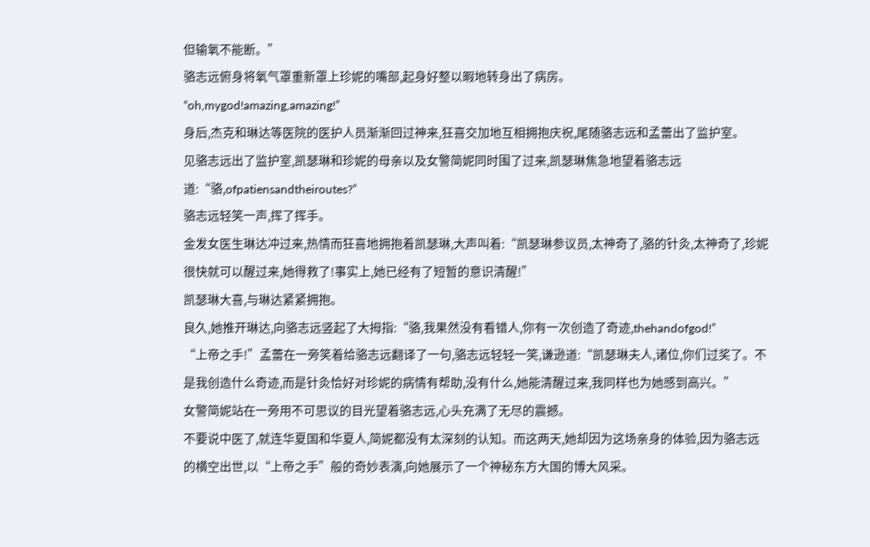但输氧不能断。”
骆志远俯身将氧气罩重新罩上珍妮的嘴部,起身好整以暇地转身出了病房。
“oh,mygod!amazing,amazing!”
身后,杰克和琳达等医院的医护人员渐渐回过神来,狂喜交加地互相拥抱庆祝,尾随骆志远和孟蕾出了监护室。
见骆志远出了监护室,凯瑟琳和珍妮的母亲以及女警简妮同时围了过来,凯瑟琳焦急地望着骆志远道:“骆,ofpatiensandtheiroutes?”
骆志远轻笑一声,挥了挥手。
金发女医生琳达冲过来,热情而狂喜地拥抱着凯瑟琳,大声叫着:“凯瑟琳参议员,太神奇了,骆的针灸,太神奇了,珍妮很快就可以醒过来,她得救了!事实上,她已经有了短暂的意识清醒!”
凯瑟琳大喜,与琳达紧紧拥抱。
良久,她推开琳达,向骆志远竖起了大拇指:“骆,我果然没有看错人,你有一次创造了奇迹,thehandofgod!”
“上帝之手!”孟蕾在一旁笑着给骆志远翻译了一句,骆志远轻轻一笑,谦逊道:“凯瑟琳夫人,诸位,你们过奖了。不是我创造什么奇迹,而是针灸恰好对珍妮的病情有帮助,没有什么,她能清醒过来,我同样也为她感到高兴。”
女警简妮站在一旁用不可思议的目光望着骆志远,心头充满了无尽的震撼。
不要说中医了,就连华夏国和华夏人,简妮都没有太深刻的认知。而这两天,她却因为这场亲身的体验,因为骆志远的横空出世,以“上帝之手”般的奇妙表演,向她展示了一个神秘东方大国的博大风采。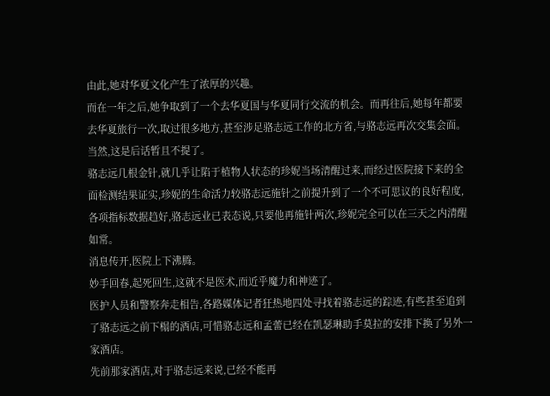由此,她对华夏文化产生了浓厚的兴趣。
而在一年之后,她争取到了一个去华夏国与华夏同行交流的机会。而再往后,她每年都要去华夏旅行一次,取过很多地方,甚至涉足骆志远工作的北方省,与骆志远再次交集会面。
当然,这是后话暂且不提了。
骆志远几根金针,就几乎让陷于植物人状态的珍妮当场清醒过来,而经过医院接下来的全面检测结果证实,珍妮的生命活力较骆志远施针之前提升到了一个不可思议的良好程度,各项指标数据趋好,骆志远业已表态说,只要他再施针两次,珍妮完全可以在三天之内清醒如常。
消息传开,医院上下沸腾。
妙手回春,起死回生,这就不是医术,而近乎魔力和神迹了。
医护人员和警察奔走相告,各路媒体记者狂热地四处寻找着骆志远的踪迹,有些甚至追到了骆志远之前下榻的酒店,可惜骆志远和孟蕾已经在凯瑟琳助手莫拉的安排下换了另外一家酒店。
先前那家酒店,对于骆志远来说,已经不能再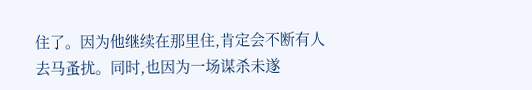住了。因为他继续在那里住,肯定会不断有人去马蚤扰。同时,也因为一场谋杀未遂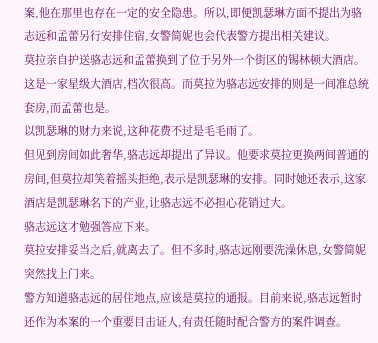案,他在那里也存在一定的安全隐患。所以,即便凯瑟琳方面不提出为骆志远和孟蕾另行安排住宿,女警简妮也会代表警方提出相关建议。
莫拉亲自护送骆志远和孟蕾换到了位于另外一个街区的锡林顿大酒店。这是一家星级大酒店,档次很高。而莫拉为骆志远安排的则是一间准总统套房,而孟蕾也是。
以凯瑟琳的财力来说,这种花费不过是毛毛雨了。
但见到房间如此奢华,骆志远却提出了异议。他要求莫拉更换两间普通的房间,但莫拉却笑着摇头拒绝,表示是凯瑟琳的安排。同时她还表示,这家酒店是凯瑟琳名下的产业,让骆志远不必担心花销过大。
骆志远这才勉强答应下来。
莫拉安排妥当之后,就离去了。但不多时,骆志远刚要洗澡休息,女警简妮突然找上门来。
警方知道骆志远的居住地点,应该是莫拉的通报。目前来说,骆志远暂时还作为本案的一个重要目击证人,有责任随时配合警方的案件调查。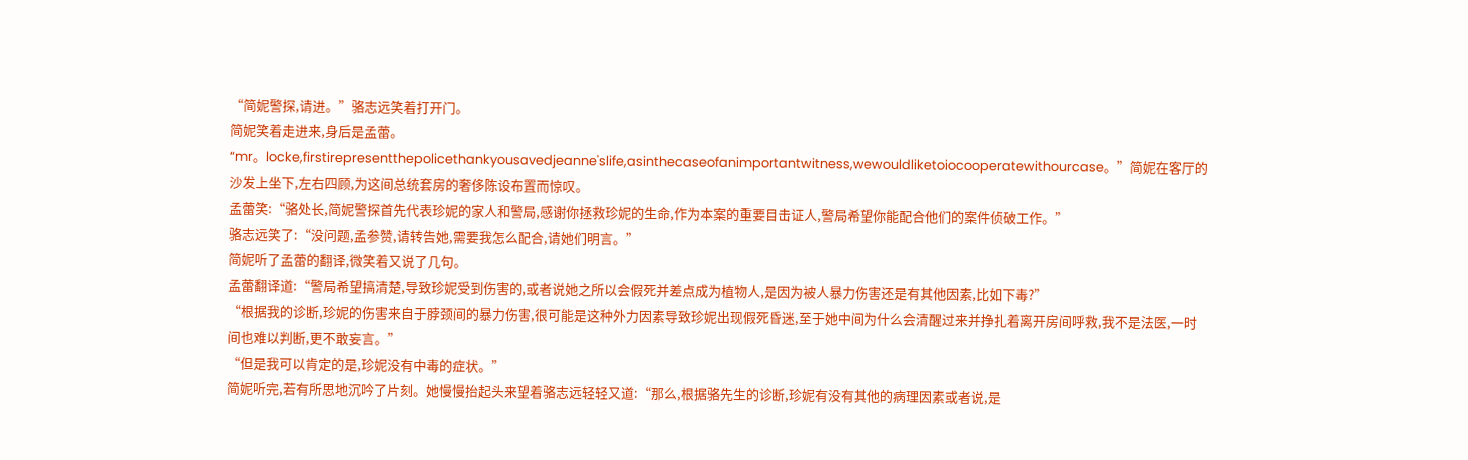“简妮警探,请进。”骆志远笑着打开门。
简妮笑着走进来,身后是孟蕾。
“mr。locke,firstirepresentthepolicethankyousavedjeanne'slife,asinthecaseofanimportantwitness,wewouldliketoiocooperatewithourcase。”简妮在客厅的沙发上坐下,左右四顾,为这间总统套房的奢侈陈设布置而惊叹。
孟蕾笑:“骆处长,简妮警探首先代表珍妮的家人和警局,感谢你拯救珍妮的生命,作为本案的重要目击证人,警局希望你能配合他们的案件侦破工作。”
骆志远笑了:“没问题,孟参赞,请转告她,需要我怎么配合,请她们明言。”
简妮听了孟蕾的翻译,微笑着又说了几句。
孟蕾翻译道:“警局希望搞清楚,导致珍妮受到伤害的,或者说她之所以会假死并差点成为植物人,是因为被人暴力伤害还是有其他因素,比如下毒?”
“根据我的诊断,珍妮的伤害来自于脖颈间的暴力伤害,很可能是这种外力因素导致珍妮出现假死昏迷,至于她中间为什么会清醒过来并挣扎着离开房间呼救,我不是法医,一时间也难以判断,更不敢妄言。”
“但是我可以肯定的是,珍妮没有中毒的症状。”
简妮听完,若有所思地沉吟了片刻。她慢慢抬起头来望着骆志远轻轻又道:“那么,根据骆先生的诊断,珍妮有没有其他的病理因素或者说,是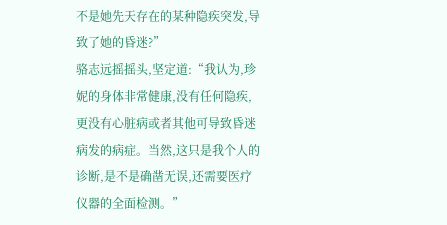不是她先天存在的某种隐疾突发,导致了她的昏迷?”
骆志远摇摇头,坚定道:“我认为,珍妮的身体非常健康,没有任何隐疾,更没有心脏病或者其他可导致昏迷病发的病症。当然,这只是我个人的诊断,是不是确凿无误,还需要医疗仪器的全面检测。”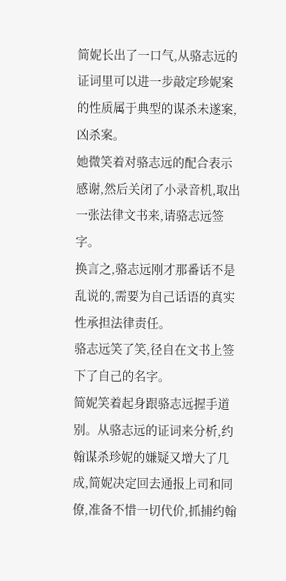简妮长出了一口气,从骆志远的证词里可以进一步敲定珍妮案的性质属于典型的谋杀未遂案,凶杀案。
她微笑着对骆志远的配合表示感谢,然后关闭了小录音机,取出一张法律文书来,请骆志远签字。
换言之,骆志远刚才那番话不是乱说的,需要为自己话语的真实性承担法律责任。
骆志远笑了笑,径自在文书上签下了自己的名字。
简妮笑着起身跟骆志远握手道别。从骆志远的证词来分析,约翰谋杀珍妮的嫌疑又增大了几成,简妮决定回去通报上司和同僚,准备不惜一切代价,抓捕约翰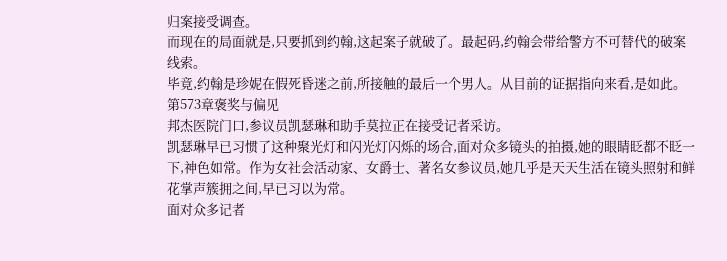归案接受调查。
而现在的局面就是,只要抓到约翰,这起案子就破了。最起码,约翰会带给警方不可替代的破案线索。
毕竟,约翰是珍妮在假死昏迷之前,所接触的最后一个男人。从目前的证据指向来看,是如此。
第573章褒奖与偏见
邦杰医院门口,参议员凯瑟琳和助手莫拉正在接受记者采访。
凯瑟琳早已习惯了这种聚光灯和闪光灯闪烁的场合,面对众多镜头的拍摄,她的眼睛眨都不眨一下,神色如常。作为女社会活动家、女爵士、著名女参议员,她几乎是天天生活在镜头照射和鲜花掌声簇拥之间,早已习以为常。
面对众多记者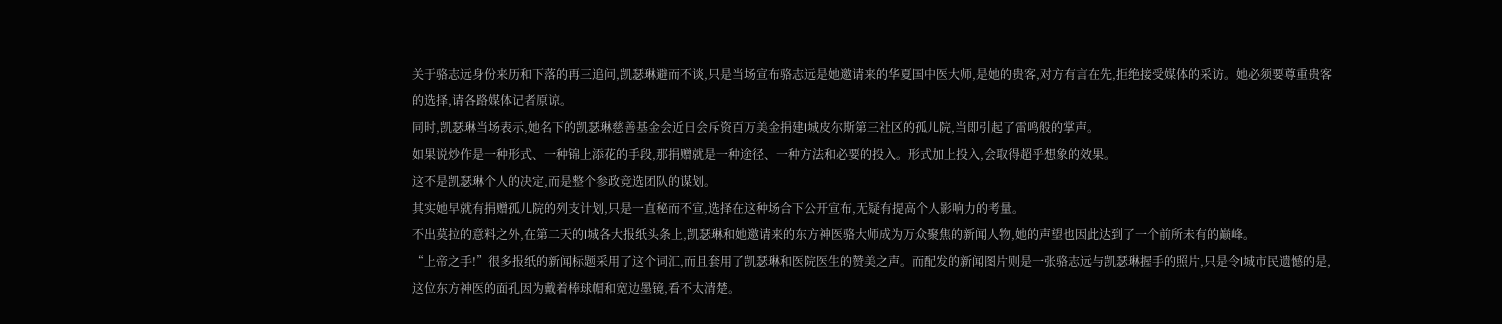关于骆志远身份来历和下落的再三追问,凯瑟琳避而不谈,只是当场宣布骆志远是她邀请来的华夏国中医大师,是她的贵客,对方有言在先,拒绝接受媒体的采访。她必须要尊重贵客的选择,请各路媒体记者原谅。
同时,凯瑟琳当场表示,她名下的凯瑟琳慈善基金会近日会斥资百万美金捐建l城皮尔斯第三社区的孤儿院,当即引起了雷鸣般的掌声。
如果说炒作是一种形式、一种锦上添花的手段,那捐赠就是一种途径、一种方法和必要的投入。形式加上投入,会取得超乎想象的效果。
这不是凯瑟琳个人的决定,而是整个参政竞选团队的谋划。
其实她早就有捐赠孤儿院的列支计划,只是一直秘而不宣,选择在这种场合下公开宣布,无疑有提高个人影响力的考量。
不出莫拉的意料之外,在第二天的l城各大报纸头条上,凯瑟琳和她邀请来的东方神医骆大师成为万众聚焦的新闻人物,她的声望也因此达到了一个前所未有的巅峰。
“上帝之手!”很多报纸的新闻标题采用了这个词汇,而且套用了凯瑟琳和医院医生的赞美之声。而配发的新闻图片则是一张骆志远与凯瑟琳握手的照片,只是令l城市民遗憾的是,这位东方神医的面孔因为戴着棒球帽和宽边墨镜,看不太清楚。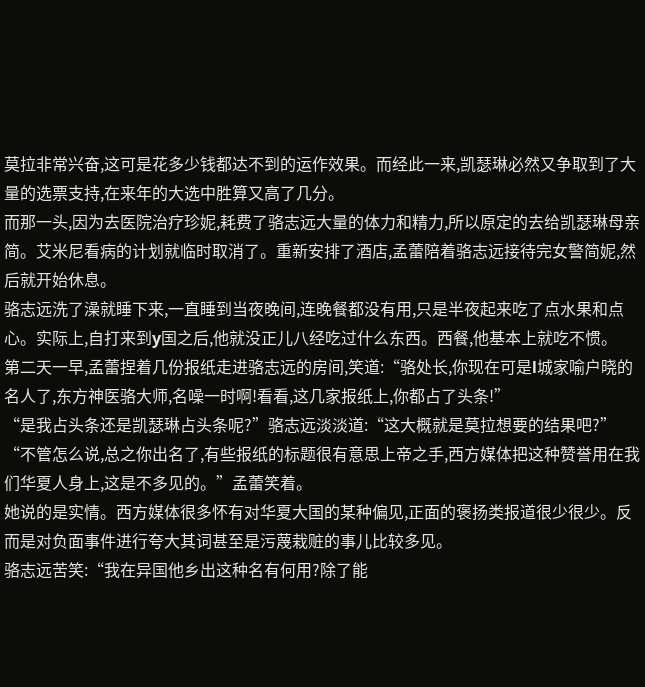莫拉非常兴奋,这可是花多少钱都达不到的运作效果。而经此一来,凯瑟琳必然又争取到了大量的选票支持,在来年的大选中胜算又高了几分。
而那一头,因为去医院治疗珍妮,耗费了骆志远大量的体力和精力,所以原定的去给凯瑟琳母亲简。艾米尼看病的计划就临时取消了。重新安排了酒店,孟蕾陪着骆志远接待完女警简妮,然后就开始休息。
骆志远洗了澡就睡下来,一直睡到当夜晚间,连晚餐都没有用,只是半夜起来吃了点水果和点心。实际上,自打来到y国之后,他就没正儿八经吃过什么东西。西餐,他基本上就吃不惯。
第二天一早,孟蕾捏着几份报纸走进骆志远的房间,笑道:“骆处长,你现在可是l城家喻户晓的名人了,东方神医骆大师,名噪一时啊!看看,这几家报纸上,你都占了头条!”
“是我占头条还是凯瑟琳占头条呢?”骆志远淡淡道:“这大概就是莫拉想要的结果吧?”
“不管怎么说,总之你出名了,有些报纸的标题很有意思上帝之手,西方媒体把这种赞誉用在我们华夏人身上,这是不多见的。”孟蕾笑着。
她说的是实情。西方媒体很多怀有对华夏大国的某种偏见,正面的褒扬类报道很少很少。反而是对负面事件进行夸大其词甚至是污蔑栽赃的事儿比较多见。
骆志远苦笑:“我在异国他乡出这种名有何用?除了能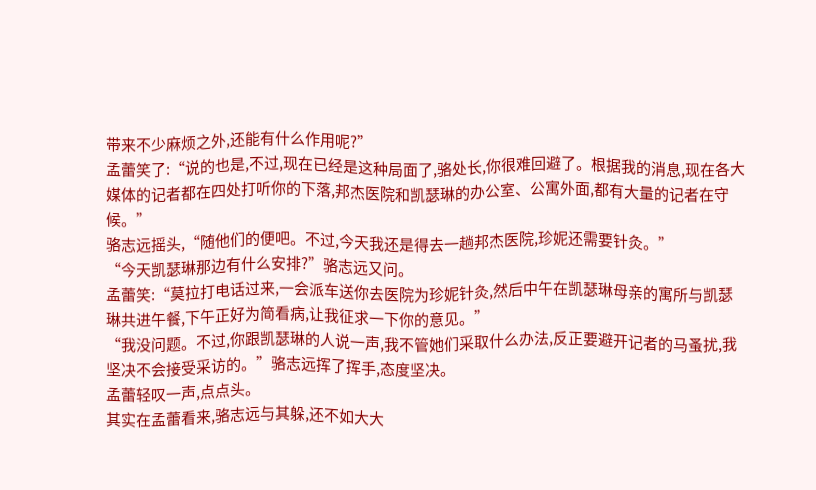带来不少麻烦之外,还能有什么作用呢?”
孟蕾笑了:“说的也是,不过,现在已经是这种局面了,骆处长,你很难回避了。根据我的消息,现在各大媒体的记者都在四处打听你的下落,邦杰医院和凯瑟琳的办公室、公寓外面,都有大量的记者在守候。”
骆志远摇头,“随他们的便吧。不过,今天我还是得去一趟邦杰医院,珍妮还需要针灸。”
“今天凯瑟琳那边有什么安排?”骆志远又问。
孟蕾笑:“莫拉打电话过来,一会派车送你去医院为珍妮针灸,然后中午在凯瑟琳母亲的寓所与凯瑟琳共进午餐,下午正好为简看病,让我征求一下你的意见。”
“我没问题。不过,你跟凯瑟琳的人说一声,我不管她们采取什么办法,反正要避开记者的马蚤扰,我坚决不会接受采访的。”骆志远挥了挥手,态度坚决。
孟蕾轻叹一声,点点头。
其实在孟蕾看来,骆志远与其躲,还不如大大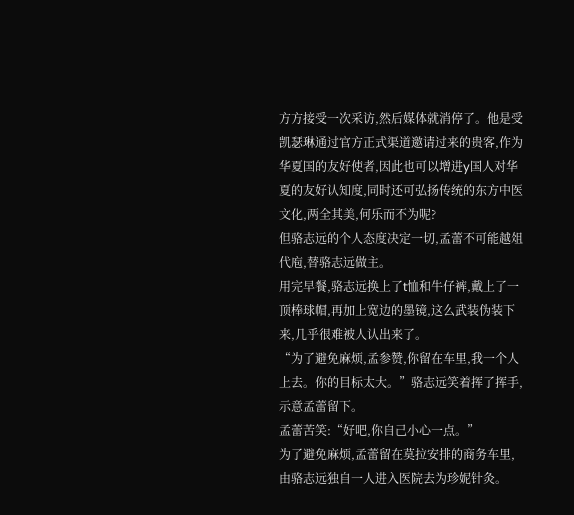方方接受一次采访,然后媒体就消停了。他是受凯瑟琳通过官方正式渠道邀请过来的贵客,作为华夏国的友好使者,因此也可以增进y国人对华夏的友好认知度,同时还可弘扬传统的东方中医文化,两全其美,何乐而不为呢?
但骆志远的个人态度决定一切,孟蕾不可能越俎代庖,替骆志远做主。
用完早餐,骆志远换上了t恤和牛仔裤,戴上了一顶棒球帽,再加上宽边的墨镜,这么武装伪装下来,几乎很难被人认出来了。
“为了避免麻烦,孟参赞,你留在车里,我一个人上去。你的目标太大。”骆志远笑着挥了挥手,示意孟蕾留下。
孟蕾苦笑:“好吧,你自己小心一点。”
为了避免麻烦,孟蕾留在莫拉安排的商务车里,由骆志远独自一人进入医院去为珍妮针灸。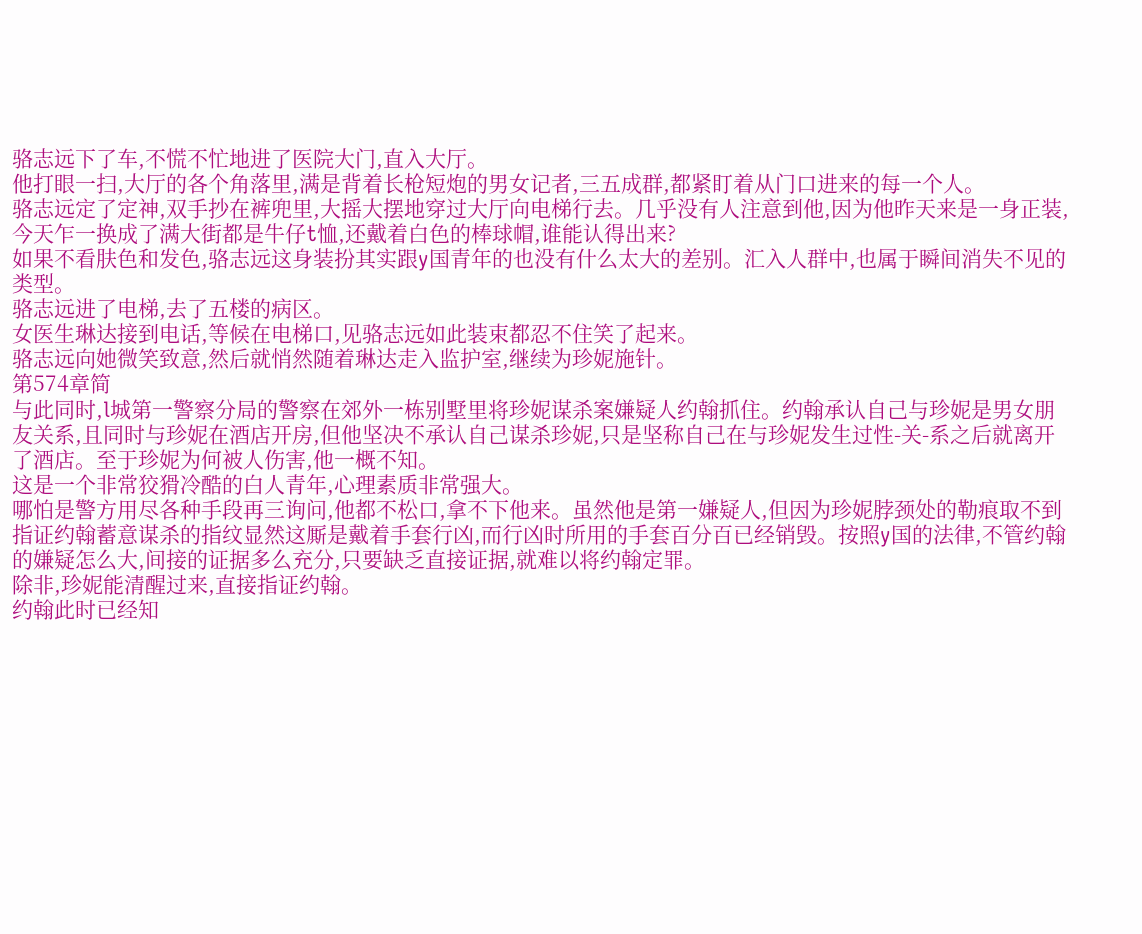骆志远下了车,不慌不忙地进了医院大门,直入大厅。
他打眼一扫,大厅的各个角落里,满是背着长枪短炮的男女记者,三五成群,都紧盯着从门口进来的每一个人。
骆志远定了定神,双手抄在裤兜里,大摇大摆地穿过大厅向电梯行去。几乎没有人注意到他,因为他昨天来是一身正装,今天乍一换成了满大街都是牛仔t恤,还戴着白色的棒球帽,谁能认得出来?
如果不看肤色和发色,骆志远这身装扮其实跟y国青年的也没有什么太大的差别。汇入人群中,也属于瞬间消失不见的类型。
骆志远进了电梯,去了五楼的病区。
女医生琳达接到电话,等候在电梯口,见骆志远如此装束都忍不住笑了起来。
骆志远向她微笑致意,然后就悄然随着琳达走入监护室,继续为珍妮施针。
第574章简
与此同时,l城第一警察分局的警察在郊外一栋别墅里将珍妮谋杀案嫌疑人约翰抓住。约翰承认自己与珍妮是男女朋友关系,且同时与珍妮在酒店开房,但他坚决不承认自己谋杀珍妮,只是坚称自己在与珍妮发生过性-关-系之后就离开了酒店。至于珍妮为何被人伤害,他一概不知。
这是一个非常狡猾冷酷的白人青年,心理素质非常强大。
哪怕是警方用尽各种手段再三询问,他都不松口,拿不下他来。虽然他是第一嫌疑人,但因为珍妮脖颈处的勒痕取不到指证约翰蓄意谋杀的指纹显然这厮是戴着手套行凶,而行凶时所用的手套百分百已经销毁。按照y国的法律,不管约翰的嫌疑怎么大,间接的证据多么充分,只要缺乏直接证据,就难以将约翰定罪。
除非,珍妮能清醒过来,直接指证约翰。
约翰此时已经知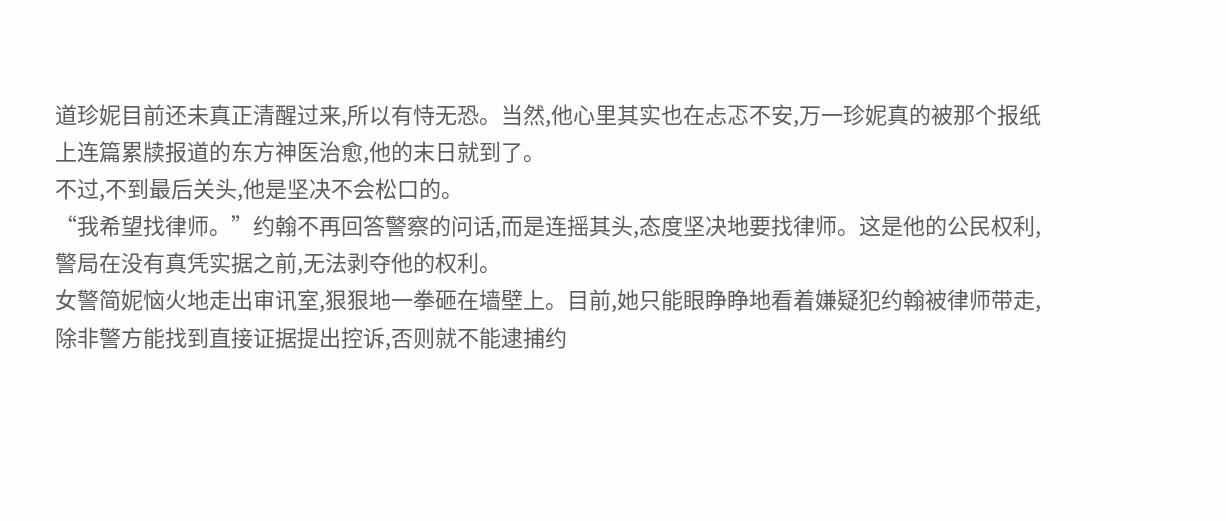道珍妮目前还未真正清醒过来,所以有恃无恐。当然,他心里其实也在忐忑不安,万一珍妮真的被那个报纸上连篇累牍报道的东方神医治愈,他的末日就到了。
不过,不到最后关头,他是坚决不会松口的。
“我希望找律师。”约翰不再回答警察的问话,而是连摇其头,态度坚决地要找律师。这是他的公民权利,警局在没有真凭实据之前,无法剥夺他的权利。
女警简妮恼火地走出审讯室,狠狠地一拳砸在墙壁上。目前,她只能眼睁睁地看着嫌疑犯约翰被律师带走,除非警方能找到直接证据提出控诉,否则就不能逮捕约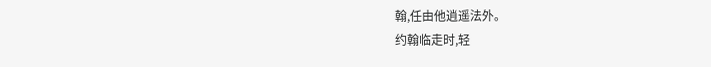翰,任由他逍遥法外。
约翰临走时,轻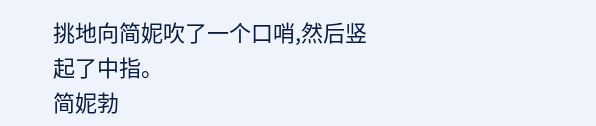挑地向简妮吹了一个口哨,然后竖起了中指。
简妮勃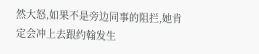然大怒,如果不是旁边同事的阻拦,她肯定会冲上去跟约翰发生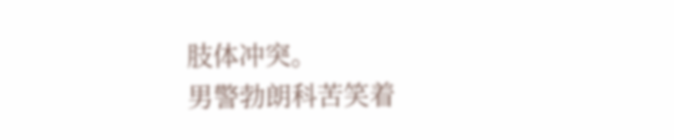肢体冲突。
男警勃朗科苦笑着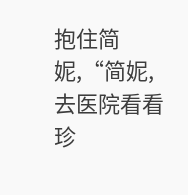抱住简妮,“简妮,去医院看看珍